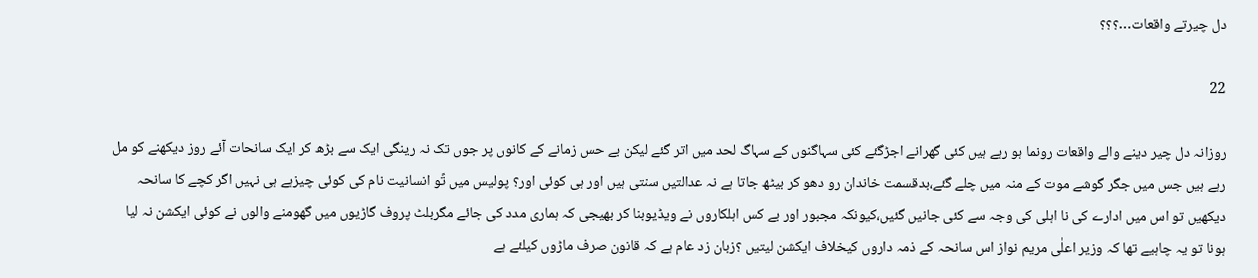دل چیرتے واقعات…؟؟؟

22

روزانہ دل چیر دینے والے واقعات رونما ہو رہے ہیں کئی گھرانے اجڑگئے کئی سہاگنوں کے سہاگ لحد میں اتر گئے لیکن بے حس زمانے کے کانوں پر جوں تک نہ رینگی ایک سے بڑھ کر ایک سانحات آئے روز دیکھنے کو مل رہے ہیں جس میں جگر گوشے موت کے منہ میں چلے گئے،بدقسمت خاندان رو دھو کر بیٹھ جاتا ہے نہ عدالتیں سنتی ہیں اور ہی کوئی اور؟ پولیس میں تًو انسانیت نام کی کوئی چیزہے ہی نہیں اگر کچے کا سانحہ دیکھیں تو اس میں ادارے کی نا اہلی کی وجہ سے کئی جانیں گئیں،کیونکہ مجبور اور بے کس اہلکاروں نے ویڈیوبنا کر بھیجی کہ ہماری مدد کی جائے مگربلٹ پروف گاڑیوں میں گھومنے والوں نے کوئی ایکشن نہ لیا ہونا تو یہ چاہیے تھا کہ وزیر اعلٰی مریم نواز اس سانحہ کے ذمہ داروں کیخلاف ایکشن لیتیں ؟زبان زد عام ہے کہ قانون صرف ماڑوں کیلئے ہے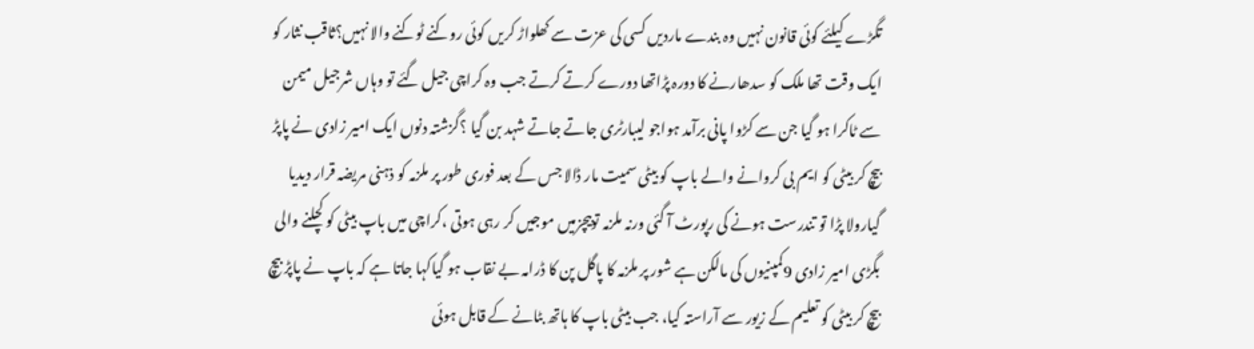تگڑے کیلئے کوئی قانون نہیں وہ بندے ماردیں کسی کی عزت سے کھلواڑ کریں کوئی روکنے ٹوکنے والا نہیں؟ثاقب نثار کو ایک وقت تھا ملک کو سدھارنے کا دورہ پڑاتھا دورے کرتے کرتے جب وہ کراچی جیل گئے تو وہاں شرجیل میمن سے ٹاکرا ہو گیا جن سے کڑوا پانی برآمد ہواجو لیبارٹری جاتے جاتے شہد بن گیا ؟گزشتہ دنوں ایک امیر زادی نے پاپڑ بیچ کر بیٹی کو ایم بی کروانے والے باپ کو بیٹی سمیت مار ڈالا جس کے بعد فوری طور پر ملزمہ کو ذہنی مریضہ قرار دیدیا گیارولا پڑا تو تندرست ہونے کی رپورٹ آ گئی ورنہ ملزمہ توبیچزمیں موجیں کر رہی ہوتی ،کراچی میں باپ بیٹی کو کچلنے والی بگڑی امیر زادی 9کمپنیوں کی مالکن ہے شور پر ملزمہ کا پاگل پن کا ڈرامہ بے نقاب ہو گیاکہا جاتا ہے کہ باپ نے پاپڑ بیچ بیچ کر بیٹی کو تعلیم کے زیور سے آراستہ کیا، جب بیٹی باپ کا ہاتھ بٹانے کے قابل ہوئی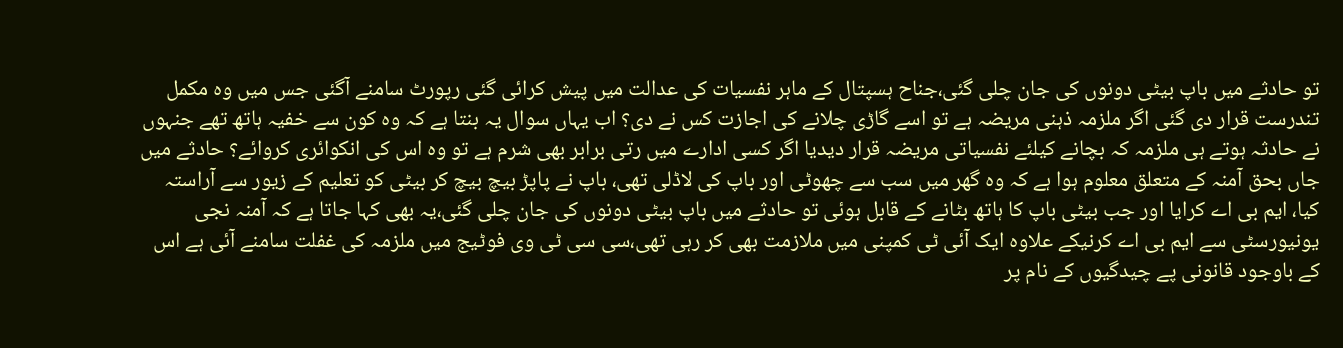تو حادثے میں باپ بیٹی دونوں کی جان چلی گئی،جناح ہسپتال کے ماہر نفسیات کی عدالت میں پیش کرائی گئی رپورٹ سامنے آگئی جس میں وہ مکمل تندرست قرار دی گئی اگر ملزمہ ذہنی مریضہ ہے تو اسے گاڑی چلانے کی اجازت کس نے دی؟ اب یہاں سوال یہ بنتا ہے کہ وہ کون سے خفیہ ہاتھ تھے جنہوں نے حادثہ ہوتے ہی ملزمہ کہ بچانے کیلئے نفسیاتی مریضہ قرار دیدیا اگر کسی ادارے میں رتی برابر بھی شرم ہے تو وہ اس کی انکوائری کروائے؟ حادثے میں جاں بحق آمنہ کے متعلق معلوم ہوا ہے کہ وہ گھر میں سب سے چھوٹی اور باپ کی لاڈلی تھی، باپ نے پاپڑ بیچ بیچ کر بیٹی کو تعلیم کے زیور سے آراستہ کیا، ایم بی اے کرایا اور جب بیٹی باپ کا ہاتھ بٹانے کے قابل ہوئی تو حادثے میں باپ بیٹی دونوں کی جان چلی گئی،یہ بھی کہا جاتا ہے کہ آمنہ نجی یونیورسٹی سے ایم بی اے کرنیکے علاوہ ایک آئی ٹی کمپنی میں ملازمت بھی کر رہی تھی،سی سی ٹی وی فوٹیج میں ملزمہ کی غفلت سامنے آئی ہے اس کے باوجود قانونی پے چیدگیوں کے نام پر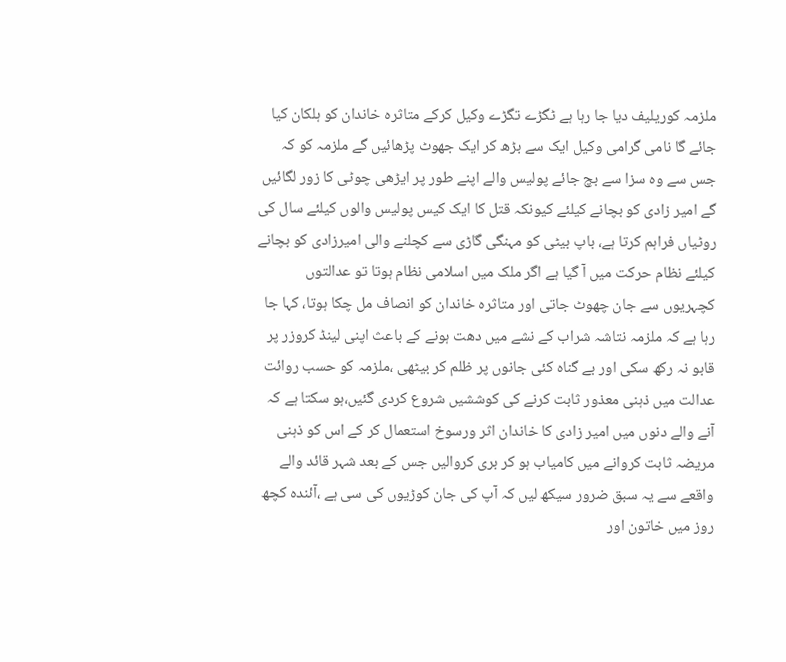ملزمہ کوریلیف دیا جا رہا ہے ٹگڑے تگڑے وکیل کرکے متاثرہ خاندان کو ہلکان کیا جائے گا نامی گرامی وکیل ایک سے بڑھ کر ایک جھوٹ پڑھائیں گے ملزمہ کو کہ جس سے وہ سزا سے بچ جائے پولیس والے اپنے طور پر ایڑھی چوٹی کا زور لگائیں گے امیر زادی کو بچانے کیلئے کیونکہ قتل کا ایک کیس پولیس والوں کیلئے سال کی روٹیاں فراہم کرتا ہے، باپ بیٹی کو مہنگی گاڑی سے کچلنے والی امیرزادی کو بچانے کیلئے نظام حرکت میں آ گیا ہے اگر ملک میں اسلامی نظام ہوتا تو عدالتوں کچہریوں سے جان چھوٹ جاتی اور متاثرہ خاندان کو انصاف مل چکا ہوتا، کہا جا رہا ہے کہ ملزمہ نتاشہ شراب کے نشے میں دھت ہونے کے باعث اپنی لینڈ کروزر پر قابو نہ رکھ سکی اور بے گناہ کئی جانوں پر ظلم کر بیٹھی ،ملزمہ کو حسب روائت عدالت میں ذہنی معذور ثابت کرنے کی کوششیں شروع کردی گئیں،ہو سکتا ہے کہ آنے والے دنوں میں امیر زادی کا خاندان اثر ورسوخ استعمال کر کے اس کو ذہنی مریضہ ثابت کروانے میں کامیاب ہو کر بری کروالیں جس کے بعد شہر قائد والے واقعے سے یہ سبق ضرور سیکھ لیں کہ آپ کی جان کوڑیوں کی سی ہے ،آئندہ کچھ روز میں خاتون اور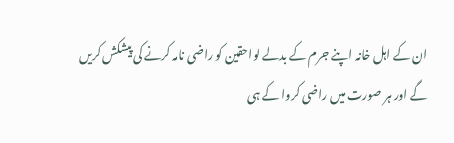ان کے اہل خانہ اپنے جرم کے بدلے لواحقین کو راضی نامہ کرنے کی پیشکش کریں گے اور ہر صورت میں راضی کروا کے ہی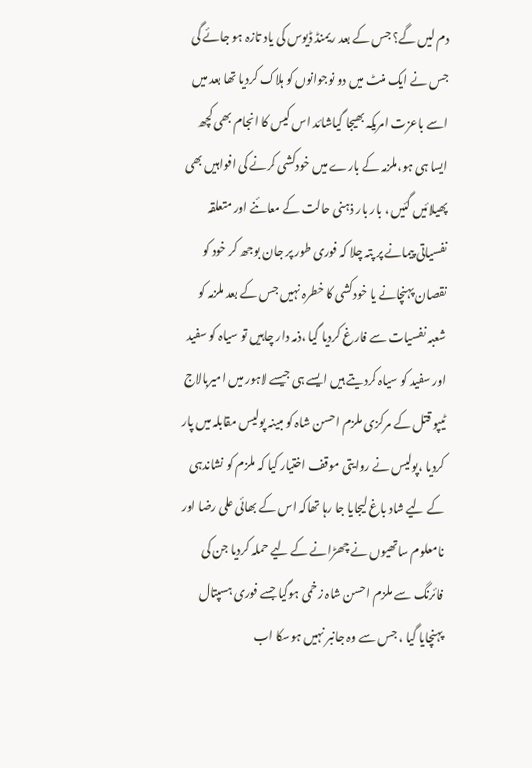دم لیں گے؟ جس کے بعد ریمنڈ ڈیوس کی یاد تازہ ہو جائے گی جس نے ایک منٹ میں دو نوجوانوں کو ہلاک کردیا تھا بعد میں اسے باعزت امریکہ بھیجا گیاشائد اس کیس کا انجام بھی کچھ ایسا ہی ہو،ملزمہ کے بارے میں خودکشی کرنے کی افواہیں بھی پھیلائیں گئیں ، بار بار ذہنی حالت کے معائنے اور متعلقہ نفسیاتی پیمانے پر پتہ چلا کہ فوری طور پر جان بوجھ کر خود کو نقصان پہنچانے یا خودکشی کا خطرہ نہیں جس کے بعد ملزمہ کو شعبہ نفسیات سے فارغ کردیا گیا ،ذمہ دار چاہیں تو سیاہ کو سفید اور سفید کو سیاہ کردیتے ہیں ایسے ہی جیسے لاہور میں امیربالاج ٹیپو قتل کے مرکزی ملزم احسن شاہ کو مبینہ پولیس مقابلہ میں پار کردیا ،پولیس نے روایتی موقف اختیار کیا کہ ملزم کو نشاندہی کے لیے شاد باغ لیجایا جا رہا تھاکہ اس کے بھائی علی رضا اور نامعلوم ساتھیوں نے چھڑانے کے لیے حملہ کردیا جن کی فائرنگ سے ملزم احسن شاہ زخمی ہوگیا جسے فوری ہسپتال پہنچایا گیا ، جس سے وہ جانبر نہیں ہوسکا اب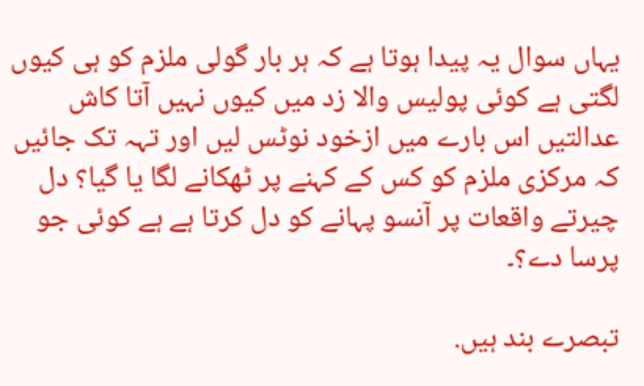یہاں سوال یہ پیدا ہوتا ہے کہ ہر بار گولی ملزم کو ہی کیوں لگتی ہے کوئی پولیس والا زد میں کیوں نہیں آتا کاش عدالتیں اس بارے میں ازخود نوٹس لیں اور تہہ تک جائیں کہ مرکزی ملزم کو کس کے کہنے پر ٹھکانے لگا یا گیا؟ دل چیرتے واقعات پر آنسو پہانے کو دل کرتا ہے ہے کوئی جو پرسا دے؟۔

تبصرے بند ہیں.